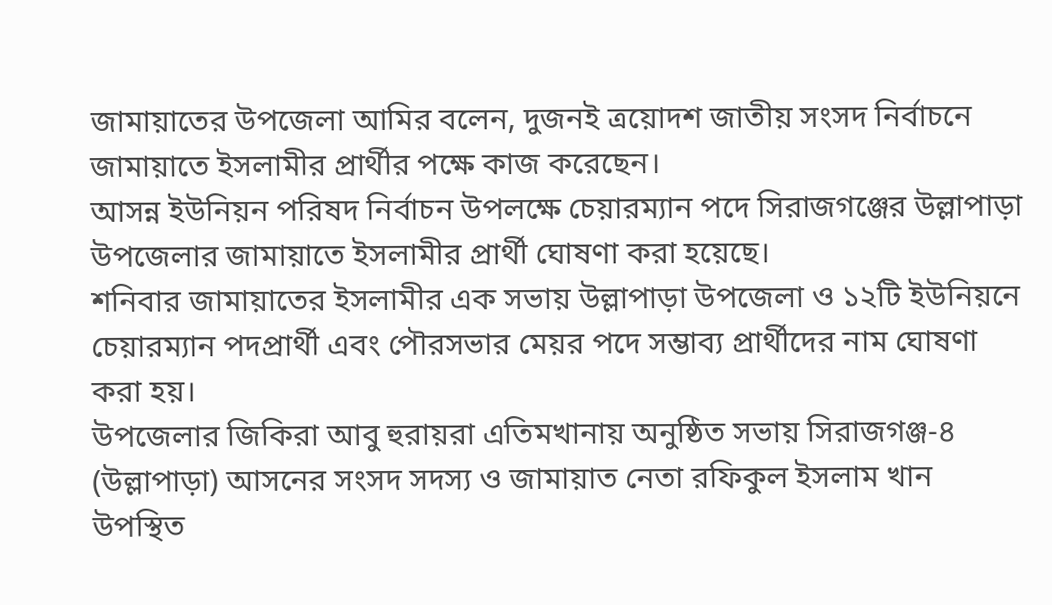জামায়াতের উপজেলা আমির বলেন, দুজনই ত্রয়োদশ জাতীয় সংসদ নির্বাচনে জামায়াতে ইসলামীর প্রার্থীর পক্ষে কাজ করেছেন।
আসন্ন ইউনিয়ন পরিষদ নির্বাচন উপলক্ষে চেয়ারম্যান পদে সিরাজগঞ্জের উল্লাপাড়া উপজেলার জামায়াতে ইসলামীর প্রার্থী ঘোষণা করা হয়েছে।
শনিবার জামায়াতের ইসলামীর এক সভায় উল্লাপাড়া উপজেলা ও ১২টি ইউনিয়নে চেয়ারম্যান পদপ্রার্থী এবং পৌরসভার মেয়র পদে সম্ভাব্য প্রার্থীদের নাম ঘোষণা করা হয়।
উপজেলার জিকিরা আবু হুরায়রা এতিমখানায় অনুষ্ঠিত সভায় সিরাজগঞ্জ-৪ (উল্লাপাড়া) আসনের সংসদ সদস্য ও জামায়াত নেতা রফিকুল ইসলাম খান উপস্থিত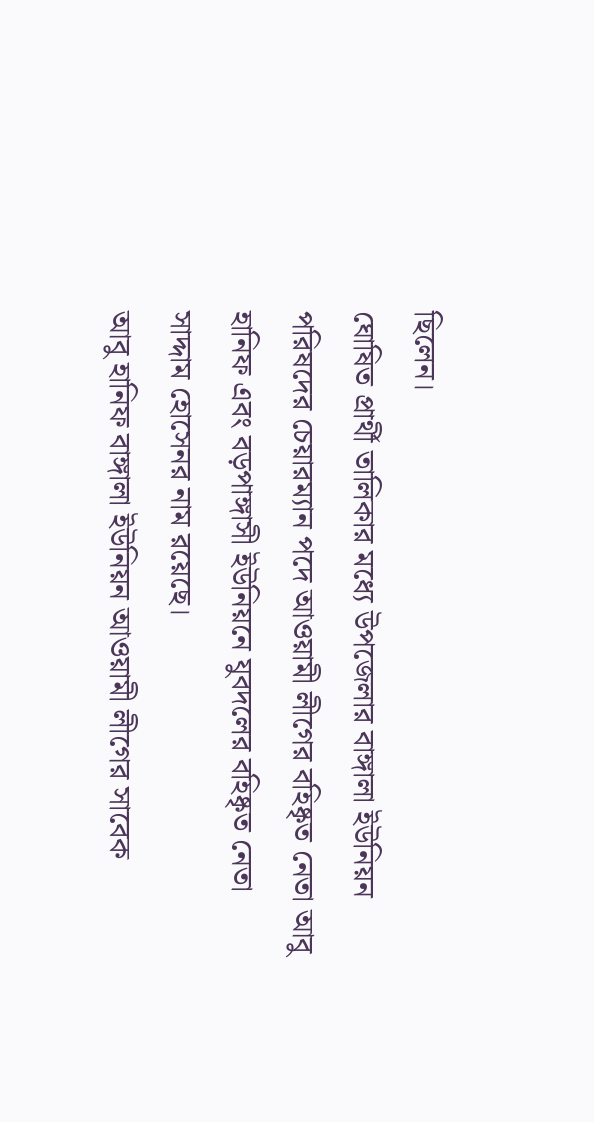ছিলেন।
ঘোষিত প্রার্থী তালিকার মধ্যে উপজেলার বাঙ্গালা ইউনিয়ন পরিষদের চেয়ারম্যান পদে আওয়ামী লীগের বহিষ্কৃত নেতা আবু হানিফ এবং বড়পাঙ্গাসী ইউনিয়নে যুবদলের বহিষ্কৃত নেতা সাদ্দাম হোসেনর নাম রয়েছে।
আবু হানিফ বাঙ্গালা ইউনিয়ন আওয়ামী লীগের সাবেক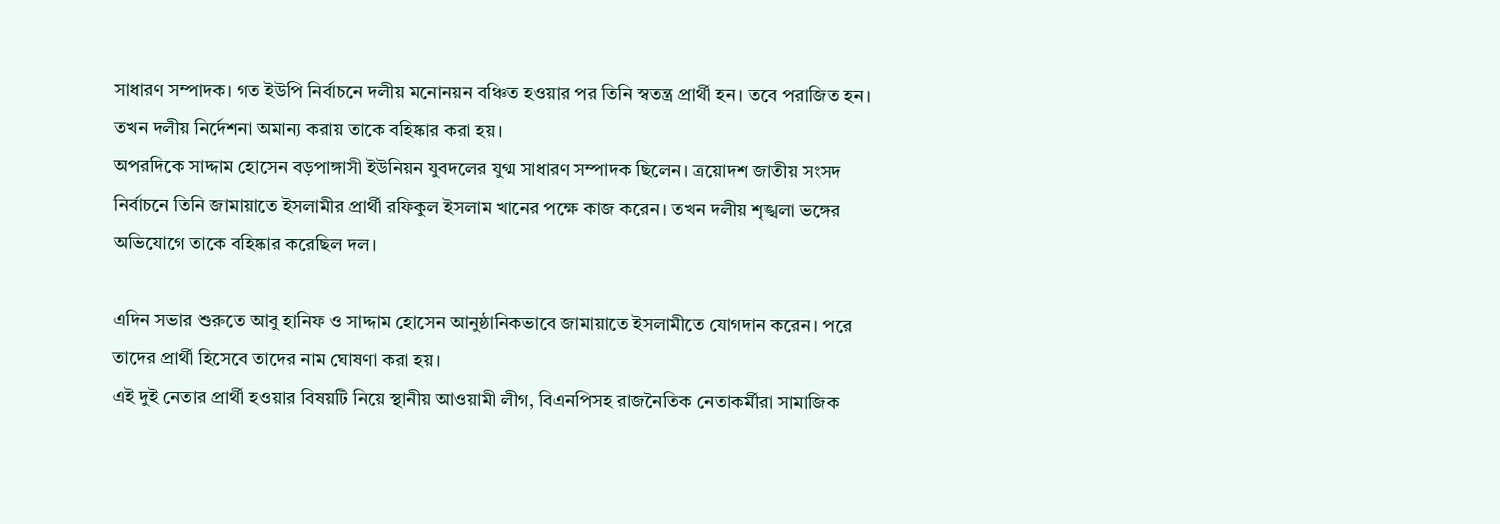সাধারণ সম্পাদক। গত ইউপি নির্বাচনে দলীয় মনোনয়ন বঞ্চিত হওয়ার পর তিনি স্বতন্ত্র প্রার্থী হন। তবে পরাজিত হন। তখন দলীয় নির্দেশনা অমান্য করায় তাকে বহিষ্কার করা হয়।
অপরদিকে সাদ্দাম হোসেন বড়পাঙ্গাসী ইউনিয়ন যুবদলের যুগ্ম সাধারণ সম্পাদক ছিলেন। ত্রয়োদশ জাতীয় সংসদ নির্বাচনে তিনি জামায়াতে ইসলামীর প্রার্থী রফিকুল ইসলাম খানের পক্ষে কাজ করেন। তখন দলীয় শৃঙ্খলা ভঙ্গের অভিযোগে তাকে বহিষ্কার করেছিল দল।

এদিন সভার শুরুতে আবু হানিফ ও সাদ্দাম হোসেন আনুষ্ঠানিকভাবে জামায়াতে ইসলামীতে যোগদান করেন। পরে তাদের প্রার্থী হিসেবে তাদের নাম ঘোষণা করা হয়।
এই দুই নেতার প্রার্থী হওয়ার বিষয়টি নিয়ে স্থানীয় আওয়ামী লীগ, বিএনপিসহ রাজনৈতিক নেতাকর্মীরা সামাজিক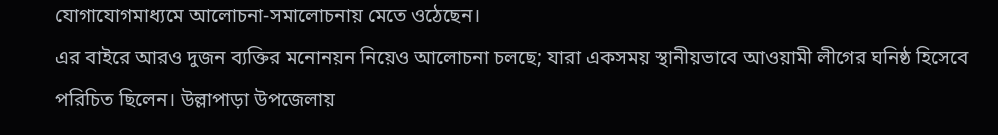যোগাযোগমাধ্যমে আলোচনা-সমালোচনায় মেতে ওঠেছেন।
এর বাইরে আরও দুজন ব্যক্তির মনোনয়ন নিয়েও আলোচনা চলছে; যারা একসময় স্থানীয়ভাবে আওয়ামী লীগের ঘনিষ্ঠ হিসেবে পরিচিত ছিলেন। উল্লাপাড়া উপজেলায়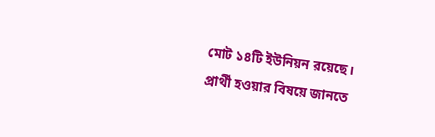মোট ১৪টি ইউনিয়ন রয়েছে।
প্রার্থী হওয়ার বিষয়ে জানতে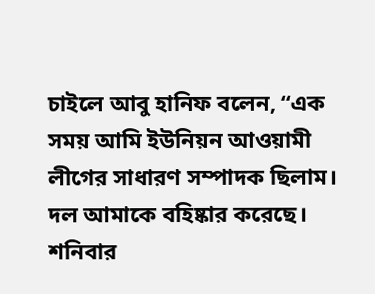চাইলে আবু হানিফ বলেন, “এক সময় আমি ইউনিয়ন আওয়ামী লীগের সাধারণ সম্পাদক ছিলাম। দল আমাকে বহিষ্কার করেছে। শনিবার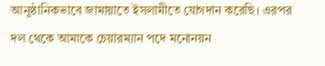আনুষ্ঠানিকভাবে জামায়াতে ইসলামীতে যোগদান করেছি। এরপর দল থেকে আমাকে চেয়ারম্যান পদে মনোনয়ন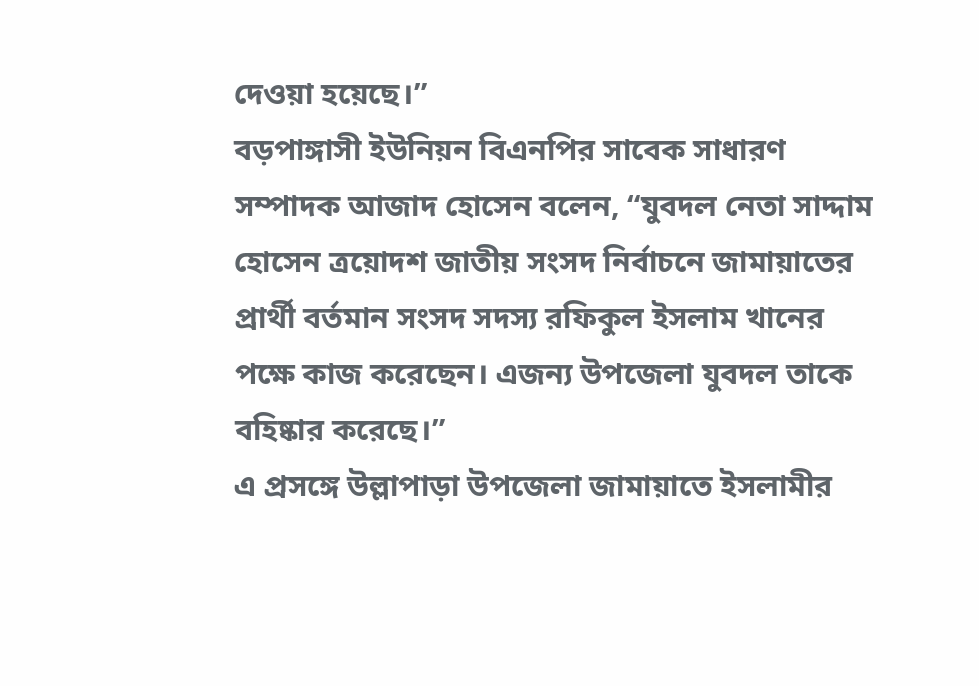দেওয়া হয়েছে।”
বড়পাঙ্গাসী ইউনিয়ন বিএনপির সাবেক সাধারণ সম্পাদক আজাদ হোসেন বলেন, “যুবদল নেতা সাদ্দাম হোসেন ত্রয়োদশ জাতীয় সংসদ নির্বাচনে জামায়াতের প্রার্থী বর্তমান সংসদ সদস্য রফিকুল ইসলাম খানের পক্ষে কাজ করেছেন। এজন্য উপজেলা যুবদল তাকে বহিষ্কার করেছে।”
এ প্রসঙ্গে উল্লাপাড়া উপজেলা জামায়াতে ইসলামীর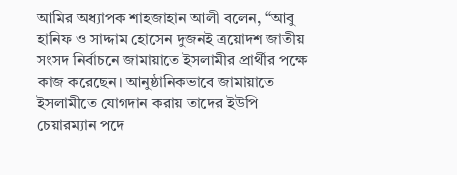আমির অধ্যাপক শাহজাহান আলী বলেন, “আবু হানিফ ও সাদ্দাম হোসেন দুজনই ত্রয়োদশ জাতীয় সংসদ নির্বাচনে জামায়াতে ইসলামীর প্রার্থীর পক্ষে কাজ করেছেন। আনুষ্ঠানিকভাবে জামায়াতে ইসলামীতে যোগদান করায় তাদের ইউপি চেয়ারম্যান পদে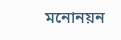মনোনয়ন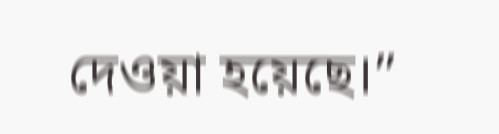দেওয়া হয়েছে।”